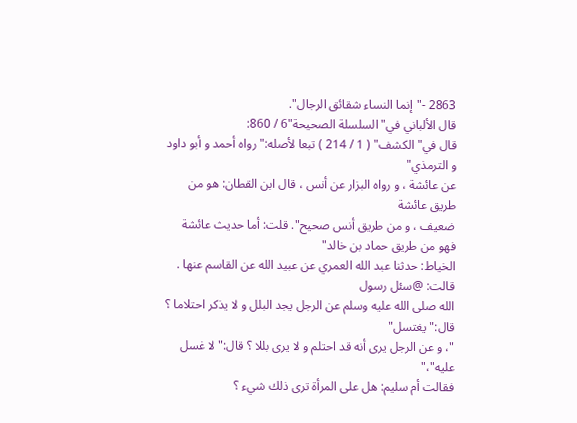2863 -"إنما النساء شقائق الرجال".
قال الألباني في"السلسلة الصحيحة"6 / 860:
قال في"الكشف" ( 1 / 214 ) تبعا لأصله:"رواه أحمد و أبو داود و الترمذي"
عن عائشة ، و رواه البزار عن أنس ، قال ابن القطان: هو من طريق عائشة
ضعيف ، و من طريق أنس صحيح". قلت: أما حديث عائشة فهو من طريق حماد بن خالد"
الخياط: حدثنا عبد الله العمري عن عبيد الله عن القاسم عنها . قالت: @سئل رسول
الله صلى الله عليه وسلم عن الرجل يجد البلل و لا يذكر احتلاما ؟ قال:"يغتسل"
"، و عن الرجل يرى أنه قد احتلم و لا يرى بللا ؟ قال:"لا غسل عليه"،"
فقالت أم سليم: هل على المرأة ترى ذلك شيء ؟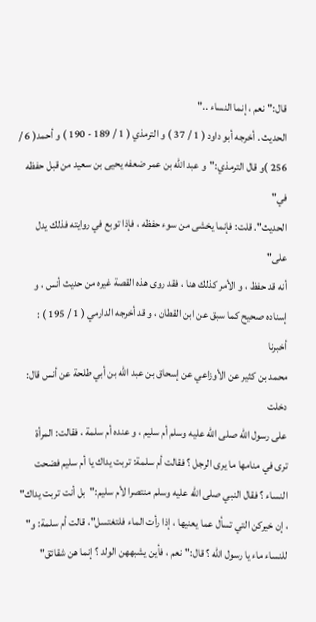قال:"نعم ، إنما النساء .."
الحديث . أخرجه أبو داود ( 1 / 37 ) و الترمذي ( 1 / 189 - 190 ) و أحمد( 6 /
256 )و قال الترمذي:"و عبد الله بن عمر ضعفه يحيى بن سعيد من قبل حفظه في"
الحديث". قلت: فإنما يخشى من سوء حفظه ، فإذا توبع في روايته فذلك يدل على"
أنه قد حفظ ، و الأمر كذلك هنا ، فقد روى هذه القصة غيره من حديث أنس ، و
إسناده صحيح كما سبق عن ابن القطان ، و قد أخرجه الدارمي ( 1 / 195 ) : أخبرنا
محمد بن كثير عن الأوزاعي عن إسحاق بن عبد الله بن أبي طلحة عن أنس قال: دخلت
على رسول الله صلى الله عليه وسلم أم سليم ، و عنده أم سلمة ، فقالت: المرأة
ترى في منامها ما يرى الرجل ؟ فقالت أم سلمة: تربت يداك يا أم سليم فضحت
النساء ؟ فقال النبي صلى الله عليه وسلم منتصرا لأم سليم:"بل أنت تربت يداك"
، إن خيركن التي تسأل عما يعنيها ، إذا رأت الماء فلتغتسل"، قالت أم سلمة: و"
للنساء ماء يا رسول الله ؟ قال:"نعم ، فأين يشبههن الولد ؟ إنما هن شقائق"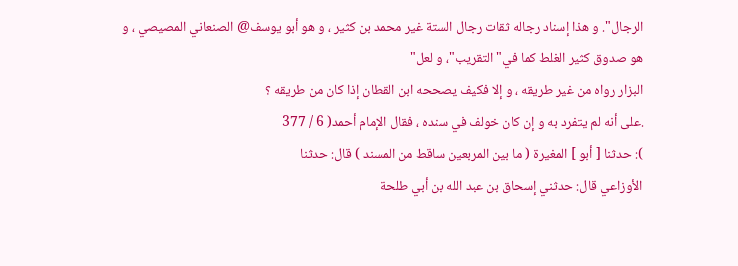الرجال". و هذا إسناد رجاله ثقات رجال الستة غير محمد بن كثير ، و هو أبو يوسف@ الصنعاني المصيصي ، و هو صدوق كثير الغلط كما في"التقريب"، و لعل"
البزار رواه من غير طريقه ، و إلا فكيف يصححه ابن القطان إذا كان من طريقه ؟
.على أنه لم يتفرد به و إن كان خولف في سنده ، فقال الإمام أحمد( 6 / 377
): حدثنا [ أبو ] المغيرة ( ما بين المربعين ساقط من المسند ) قال: حدثنا
الأوزاعي قال: حدثني إسحاق بن عبد الله بن أبي طلحة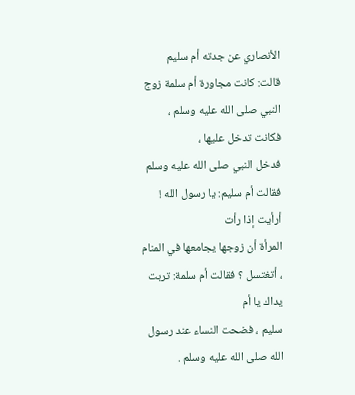الأنصاري عن جدته أم سليم
قالت: كانت مجاورة أم سلمة زوج النبي صلى الله عليه وسلم ، فكانت تدخل عليها ،
فدخل النبي صلى الله عليه وسلم فقالت أم سليم: يا رسول الله ! أرأيت إذا رأت
المرأة أن زوجها يجامعها في المنام ، أتغتسل ؟ فقالت أم سلمة: تربت يداك يا أم
سليم ، فضحت النساء عند رسول الله صلى الله عليه وسلم .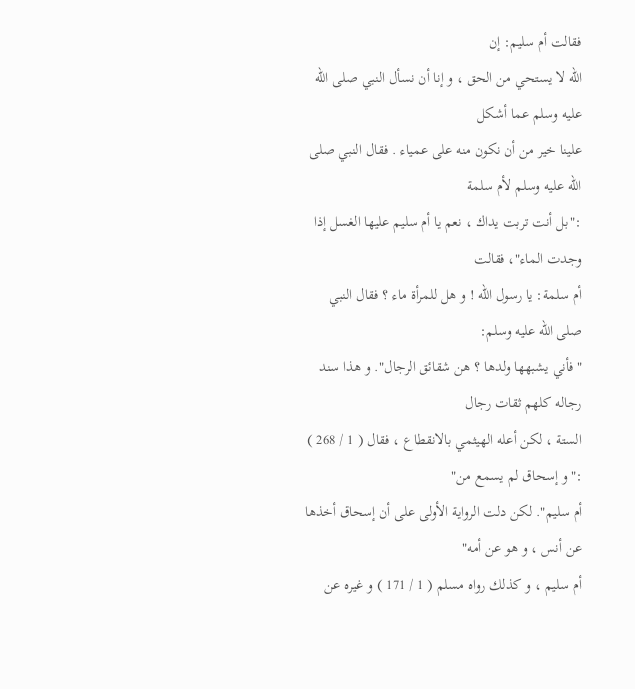فقالت أم سليم: إن
الله لا يستحي من الحق ، و إنا أن نسأل النبي صلى الله عليه وسلم عما أشكل
علينا خير من أن نكون منه على عمياء . فقال النبي صلى الله عليه وسلم لأم سلمة
:"بل أنت تربت يداك ، نعم يا أم سليم عليها الغسل إذا وجدت الماء"، فقالت
أم سلمة: يا رسول الله ! و هل للمرأة ماء ؟ فقال النبي صلى الله عليه وسلم:
"فأني يشبهها ولدها ؟ هن شقائق الرجال". و هذا سند رجاله كلهم ثقات رجال
الستة ، لكن أعله الهيثمي بالانقطاع ، فقال ( 1 / 268 ) :"و إسحاق لم يسمع من"
أم سليم". لكن دلت الرواية الأولى على أن إسحاق أخذها عن أنس ، و هو عن أمه"
أم سليم ، و كذلك رواه مسلم ( 1 / 171 ) و غيره عن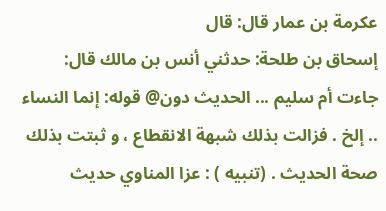عكرمة بن عمار قال: قال
إسحاق بن طلحة: حدثني أنس بن مالك قال: جاءت أم سليم ... الحديث دون@ قوله: إنما النساء .. إلخ . فزالت بذلك شبهة الانقطاع ، و ثبتت بذلك صحة الحديث . (تنبيه ) : عزا المناوي حديث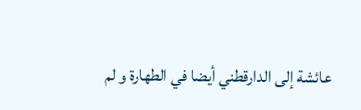عائشة إلى الدارقطني أيضا في الطهارة و لم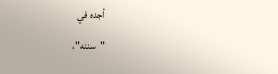أجده في
"سننه"،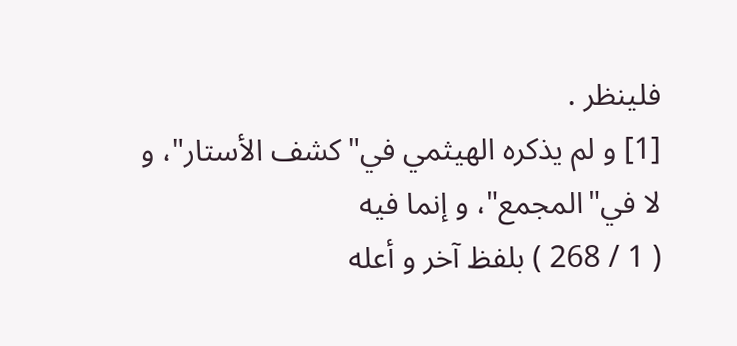فلينظر .
[1] و لم يذكره الهيثمي في"كشف الأستار"، و لا في"المجمع"، و إنما فيه
( 1 / 268 ) بلفظ آخر و أعله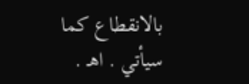بالانقطاع كما سيأتي . اهـ .